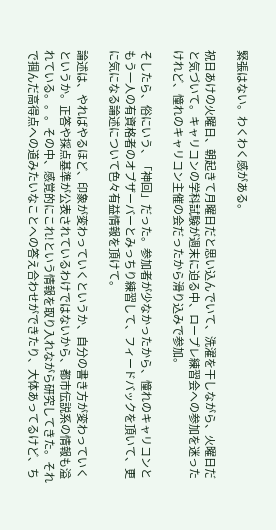緊張はない。わくわく感がある。

祝日あけの火曜日、朝起きて月曜日だと思い込んでいて、洗濯を干しながら、火曜日だと気づいて。キャリコンの学科試験が週末に迫る中、ロープレ練習会への参加を迷ったけれど、憧れのキャリコン主催の会だったから滑り込みで参加。

そしたら、俗にいう、「神回」だった。参加者が少なかったから、憧れのキャリコンともう一人の有資格者のオブザーバーとみっちり練習して、フィードバックを頂いて、更に気になる論述について色々有益情報を頂けて。

論述は、やればやるほど、印象が変わっていくというか、自分の書き方が変わっていくというか。正答や採点基準が公表されているわけではないから、都市伝説系の情報も溢れている。。。その中、感覚的にこれ!という情報を取り入れながら研究してきた。それで掴んだ高得点への道みたいなことへの答え合わせができたり、大体あってるけど、ち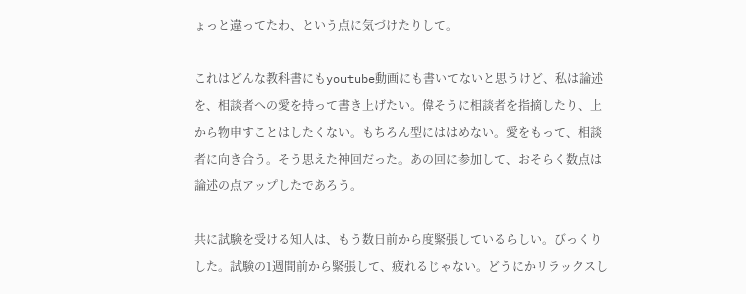ょっと違ってたわ、という点に気づけたりして。

これはどんな教科書にもyoutube動画にも書いてないと思うけど、私は論述を、相談者への愛を持って書き上げたい。偉そうに相談者を指摘したり、上から物申すことはしたくない。もちろん型にははめない。愛をもって、相談者に向き合う。そう思えた神回だった。あの回に参加して、おそらく数点は論述の点アップしたであろう。

共に試験を受ける知人は、もう数日前から度緊張しているらしい。びっくりした。試験の1週間前から緊張して、疲れるじゃない。どうにかリラックスし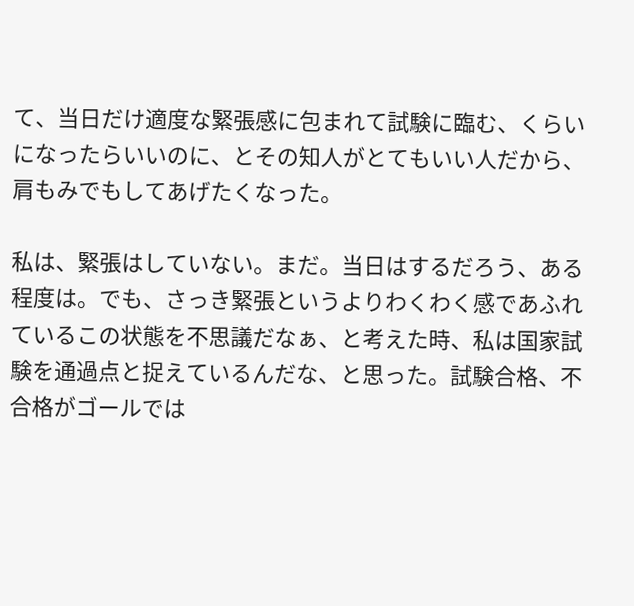て、当日だけ適度な緊張感に包まれて試験に臨む、くらいになったらいいのに、とその知人がとてもいい人だから、肩もみでもしてあげたくなった。

私は、緊張はしていない。まだ。当日はするだろう、ある程度は。でも、さっき緊張というよりわくわく感であふれているこの状態を不思議だなぁ、と考えた時、私は国家試験を通過点と捉えているんだな、と思った。試験合格、不合格がゴールでは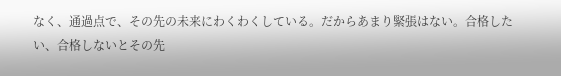なく、通過点で、その先の未来にわくわくしている。だからあまり緊張はない。合格したい、合格しないとその先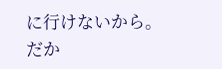に行けないから。だか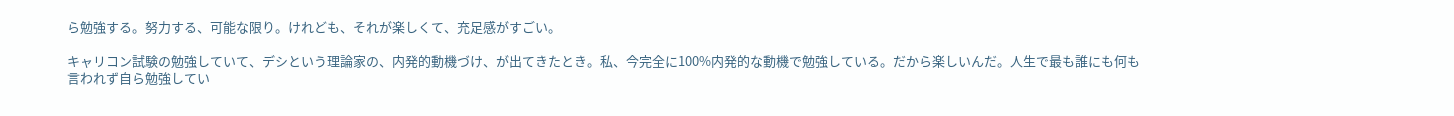ら勉強する。努力する、可能な限り。けれども、それが楽しくて、充足感がすごい。

キャリコン試験の勉強していて、デシという理論家の、内発的動機づけ、が出てきたとき。私、今完全に100%内発的な動機で勉強している。だから楽しいんだ。人生で最も誰にも何も言われず自ら勉強してい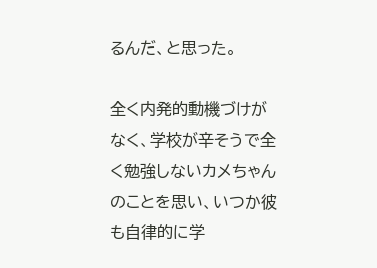るんだ、と思った。

全く内発的動機づけがなく、学校が辛そうで全く勉強しないカメちゃんのことを思い、いつか彼も自律的に学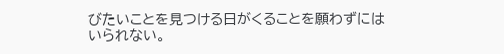びたいことを見つける日がくることを願わずにはいられない。